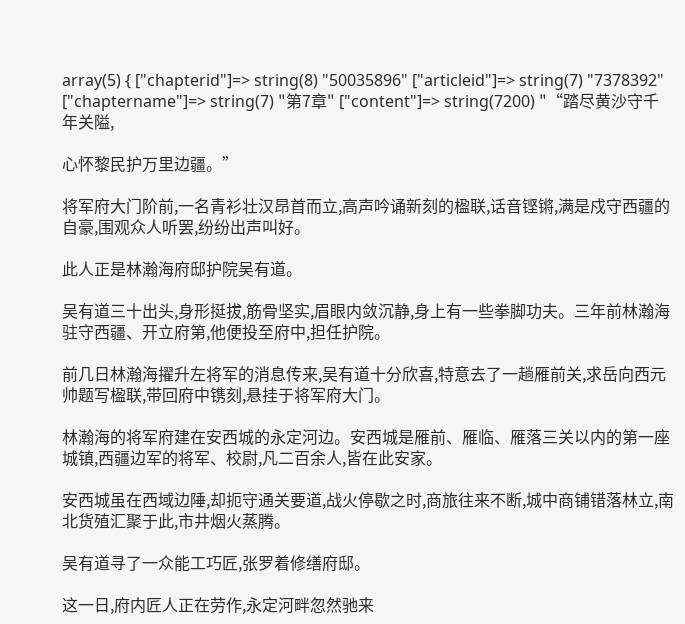array(5) { ["chapterid"]=> string(8) "50035896" ["articleid"]=> string(7) "7378392" ["chaptername"]=> string(7) "第7章" ["content"]=> string(7200) "“踏尽黄沙守千年关隘,

心怀黎民护万里边疆。”

将军府大门阶前,一名青衫壮汉昂首而立,高声吟诵新刻的楹联,话音铿锵,满是戍守西疆的自豪,围观众人听罢,纷纷出声叫好。

此人正是林瀚海府邸护院吴有道。

吴有道三十出头,身形挺拔,筋骨坚实,眉眼内敛沉静,身上有一些拳脚功夫。三年前林瀚海驻守西疆、开立府第,他便投至府中,担任护院。

前几日林瀚海擢升左将军的消息传来,吴有道十分欣喜,特意去了一趟雁前关,求岳向西元帅题写楹联,带回府中镌刻,悬挂于将军府大门。

林瀚海的将军府建在安西城的永定河边。安西城是雁前、雁临、雁落三关以内的第一座城镇,西疆边军的将军、校尉,凡二百余人,皆在此安家。

安西城虽在西域边陲,却扼守通关要道,战火停歇之时,商旅往来不断,城中商铺错落林立,南北货殖汇聚于此,市井烟火蒸腾。

吴有道寻了一众能工巧匠,张罗着修缮府邸。

这一日,府内匠人正在劳作,永定河畔忽然驰来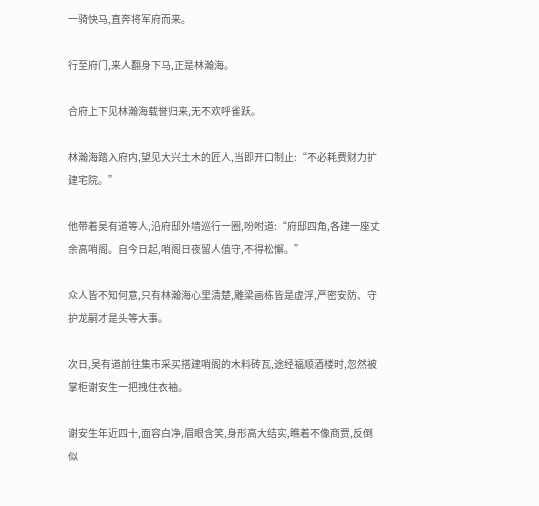一骑快马,直奔将军府而来。

行至府门,来人翻身下马,正是林瀚海。

合府上下见林瀚海载誉归来,无不欢呼雀跃。

林瀚海踏入府内,望见大兴土木的匠人,当即开口制止:“不必耗费财力扩建宅院。”

他带着吴有道等人,沿府邸外墙巡行一圈,吩咐道:“府邸四角,各建一座丈余高哨阁。自今日起,哨阁日夜留人值守,不得松懈。”

众人皆不知何意,只有林瀚海心里清楚,雕梁画栋皆是虚浮,严密安防、守护龙嗣才是头等大事。

次日,吴有道前往集市采买搭建哨阁的木料砖瓦,途经福顺酒楼时,忽然被掌柜谢安生一把拽住衣袖。

谢安生年近四十,面容白净,眉眼含笑,身形高大结实,瞧着不像商贾,反倒似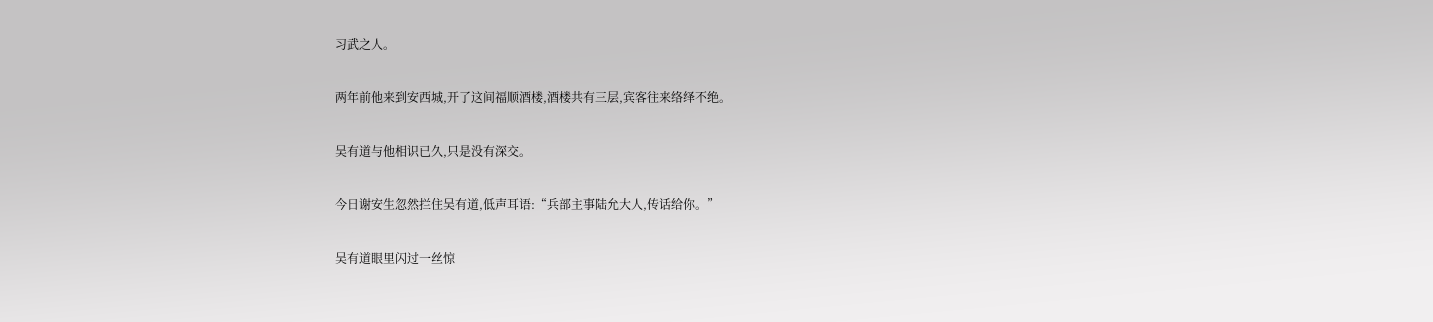习武之人。

两年前他来到安西城,开了这间福顺酒楼,酒楼共有三层,宾客往来络绎不绝。

吴有道与他相识已久,只是没有深交。

今日谢安生忽然拦住吴有道,低声耳语:“兵部主事陆允大人,传话给你。”

吴有道眼里闪过一丝惊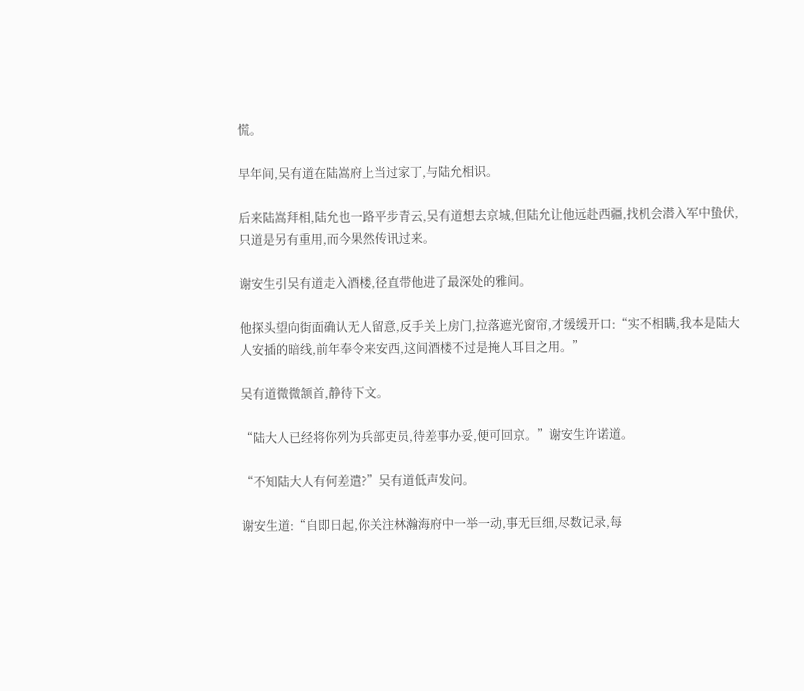慌。

早年间,吴有道在陆嵩府上当过家丁,与陆允相识。

后来陆嵩拜相,陆允也一路平步青云,吴有道想去京城,但陆允让他远赴西疆,找机会潜入军中蛰伏,只道是另有重用,而今果然传讯过来。

谢安生引吴有道走入酒楼,径直带他进了最深处的雅间。

他探头望向街面确认无人留意,反手关上房门,拉落遮光窗帘,才缓缓开口:“实不相瞒,我本是陆大人安插的暗线,前年奉令来安西,这间酒楼不过是掩人耳目之用。”

吴有道微微颔首,静待下文。

“陆大人已经将你列为兵部吏员,待差事办妥,便可回京。”谢安生许诺道。

“不知陆大人有何差遣?”吴有道低声发问。

谢安生道:“自即日起,你关注林瀚海府中一举一动,事无巨细,尽数记录,每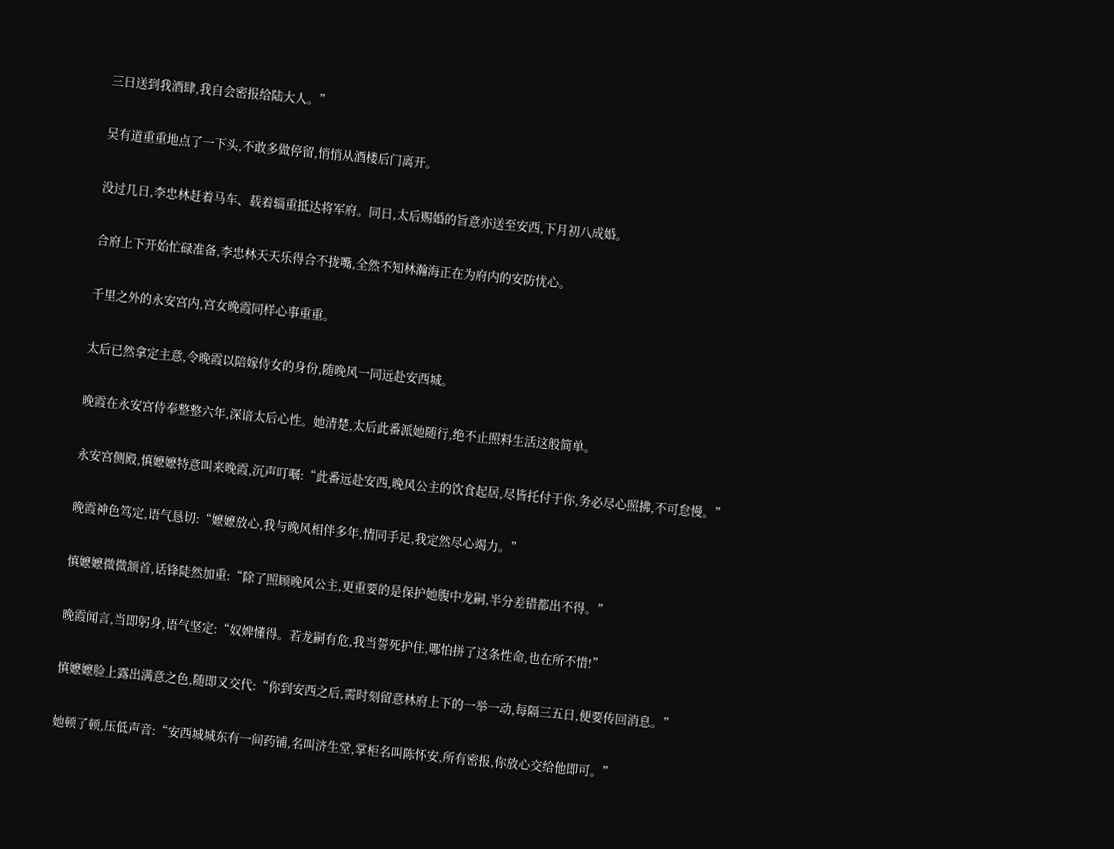三日送到我酒肆,我自会密报给陆大人。”

吴有道重重地点了一下头,不敢多做停留,悄悄从酒楼后门离开。

没过几日,李忠林赶着马车、载着辎重抵达将军府。同日,太后赐婚的旨意亦送至安西,下月初八成婚。

合府上下开始忙碌准备,李忠林天天乐得合不拢嘴,全然不知林瀚海正在为府内的安防忧心。

千里之外的永安宫内,宫女晚霞同样心事重重。

太后已然拿定主意,令晚霞以陪嫁侍女的身份,随晚风一同远赴安西城。

晚霞在永安宫侍奉整整六年,深谙太后心性。她清楚,太后此番派她随行,绝不止照料生活这般简单。

永安宫侧殿,慎嬷嬷特意叫来晚霞,沉声叮嘱:“此番远赴安西,晚风公主的饮食起居,尽皆托付于你,务必尽心照拂,不可怠慢。”

晚霞神色笃定,语气恳切:“嬷嬷放心,我与晚风相伴多年,情同手足,我定然尽心竭力。”

慎嬷嬷微微颔首,话锋陡然加重:“除了照顾晚风公主,更重要的是保护她腹中龙嗣,半分差错都出不得。”

晚霞闻言,当即躬身,语气坚定:“奴婢懂得。若龙嗣有危,我当誓死护住,哪怕拼了这条性命,也在所不惜!”

慎嬷嬷脸上露出满意之色,随即又交代:“你到安西之后,需时刻留意林府上下的一举一动,每隔三五日,便要传回消息。”

她顿了顿,压低声音:“安西城城东有一间药铺,名叫济生堂,掌柜名叫陈怀安,所有密报,你放心交给他即可。”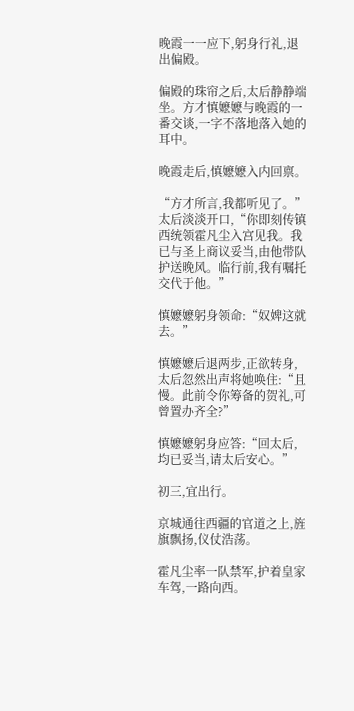晚霞一一应下,躬身行礼,退出偏殿。

偏殿的珠帘之后,太后静静端坐。方才慎嬷嬷与晚霞的一番交谈,一字不落地落入她的耳中。

晚霞走后,慎嬷嬷入内回禀。

“方才所言,我都听见了。”太后淡淡开口,“你即刻传镇西统领霍凡尘入宫见我。我已与圣上商议妥当,由他带队护送晚风。临行前,我有嘱托交代于他。”

慎嬷嬷躬身领命:“奴婢这就去。”

慎嬷嬷后退两步,正欲转身,太后忽然出声将她唤住:“且慢。此前令你筹备的贺礼,可曾置办齐全?”

慎嬷嬷躬身应答:“回太后,均已妥当,请太后安心。”

初三,宜出行。

京城通往西疆的官道之上,旌旗飘扬,仪仗浩荡。

霍凡尘率一队禁军,护着皇家车驾,一路向西。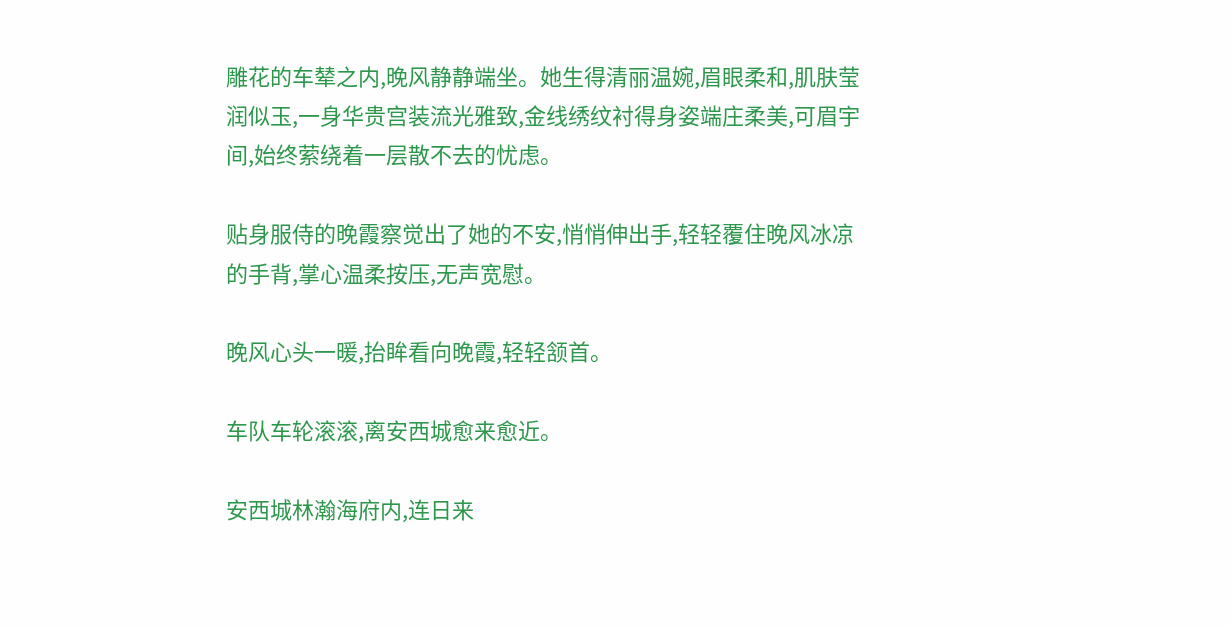雕花的车辇之内,晚风静静端坐。她生得清丽温婉,眉眼柔和,肌肤莹润似玉,一身华贵宫装流光雅致,金线绣纹衬得身姿端庄柔美,可眉宇间,始终萦绕着一层散不去的忧虑。

贴身服侍的晚霞察觉出了她的不安,悄悄伸出手,轻轻覆住晚风冰凉的手背,掌心温柔按压,无声宽慰。

晚风心头一暖,抬眸看向晚霞,轻轻颔首。

车队车轮滚滚,离安西城愈来愈近。

安西城林瀚海府内,连日来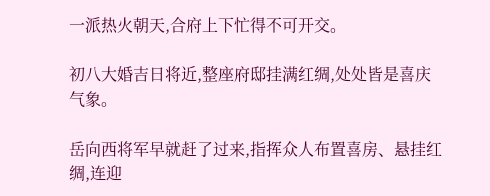一派热火朝天,合府上下忙得不可开交。

初八大婚吉日将近,整座府邸挂满红绸,处处皆是喜庆气象。

岳向西将军早就赶了过来,指挥众人布置喜房、悬挂红绸,连迎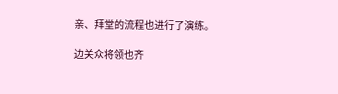亲、拜堂的流程也进行了演练。

边关众将领也齐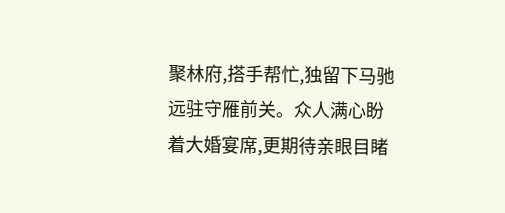聚林府,搭手帮忙,独留下马驰远驻守雁前关。众人满心盼着大婚宴席,更期待亲眼目睹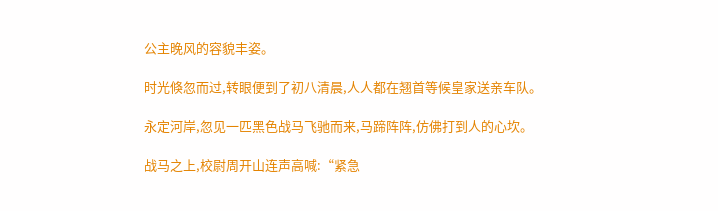公主晚风的容貌丰姿。

时光倏忽而过,转眼便到了初八清晨,人人都在翘首等候皇家送亲车队。

永定河岸,忽见一匹黑色战马飞驰而来,马蹄阵阵,仿佛打到人的心坎。

战马之上,校尉周开山连声高喊:“紧急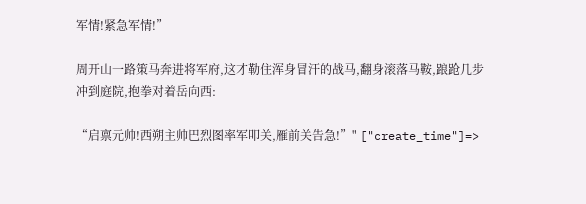军情!紧急军情!”

周开山一路策马奔进将军府,这才勒住浑身冒汗的战马,翻身滚落马鞍,踉跄几步冲到庭院,抱拳对着岳向西:

“启禀元帅!西朔主帅巴烈图率军叩关,雁前关告急!”" ["create_time"]=>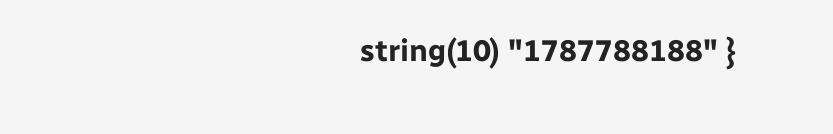string(10) "1787788188" }